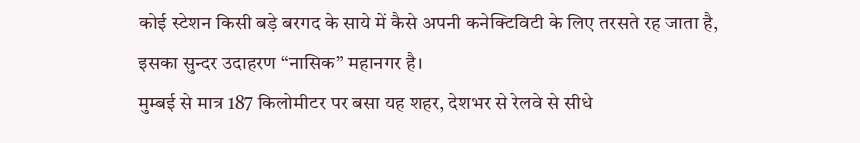कोई स्टेशन किसी बड़े बरगद के साये में कैसे अपनी कनेक्टिविटी के लिए तरसते रह जाता है, इसका सुन्दर उदाहरण “नासिक” महानगर है।
मुम्बई से मात्र 187 किलोमीटर पर बसा यह शहर, देशभर से रेलवे से सीधे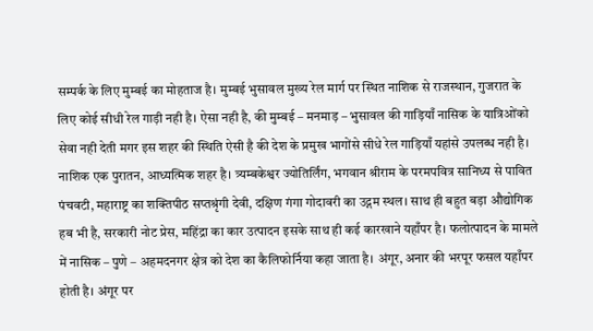सम्पर्क के लिए मुम्बई का मोहताज है। मुम्बई भुसावल मुख्य रेल मार्ग पर स्थित नाशिक से राजस्थान, गुजरात के लिए कोई सीधी रेल गाड़ी नही है। ऐसा नही है, की मुम्बई – मनमाड़ – भुसावल की गाड़ियाँ नासिक के यात्रिओंको सेवा नही देती मगर इस शहर की स्थिति ऐसी है की देश के प्रमुख भागोंसे सीधे रेल गाड़ियाँ यहांसे उपलब्ध नही है।
नाशिक एक पुरातन, आध्यत्मिक शहर है। त्र्यम्बकेश्वर ज्योतिर्लिंग, भगवान श्रीराम के परमपवित्र सानिध्य से पावित पंचवटी, महाराष्ट्र का शक्तिपीठ सप्तश्रृंगी देवी, दक्षिण गंगा गोदावरी का उद्गम स्थल। साथ ही बहुत बड़ा औद्योगिक हब भी है, सरकारी नोट प्रेस, महिंद्रा का कार उत्पादन इसके साथ ही कई कारखाने यहाँपर है। फलोत्पादन के मामले में नासिक – पुणे – अहमदनगर क्षेत्र को देश का कैलिफोर्निया कहा जाता है। अंगूर, अनार की भरपूर फसल यहाँपर होती है। अंगूर पर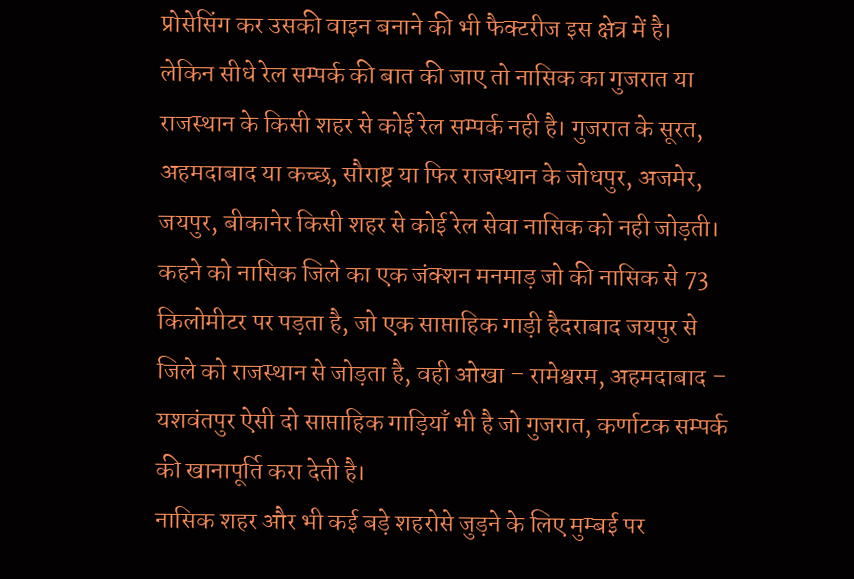प्रोसेसिंग कर उसकी वाइन बनाने की भी फैक्टरीज इस क्षेत्र में है।
लेकिन सीधे रेल सम्पर्क की बात की जाए तो नासिक का गुजरात या राजस्थान के किसी शहर से कोई रेल सम्पर्क नही है। गुजरात के सूरत, अहमदाबाद या कच्छ, सौराष्ट्र या फिर राजस्थान के जोधपुर, अजमेर, जयपुर, बीकानेर किसी शहर से कोई रेल सेवा नासिक को नही जोड़ती। कहने को नासिक जिले का एक जंक्शन मनमाड़ जो की नासिक से 73 किलोमीटर पर पड़ता है, जो एक साप्ताहिक गाड़ी हैदराबाद जयपुर से जिले को राजस्थान से जोड़ता है, वही ओखा – रामेश्वरम, अहमदाबाद – यशवंतपुर ऐसी दो साप्ताहिक गाड़ियाँ भी है जो गुजरात, कर्णाटक सम्पर्क की खानापूर्ति करा देती है।
नासिक शहर और भी कई बड़े शहरोसे जुड़ने के लिए मुम्बई पर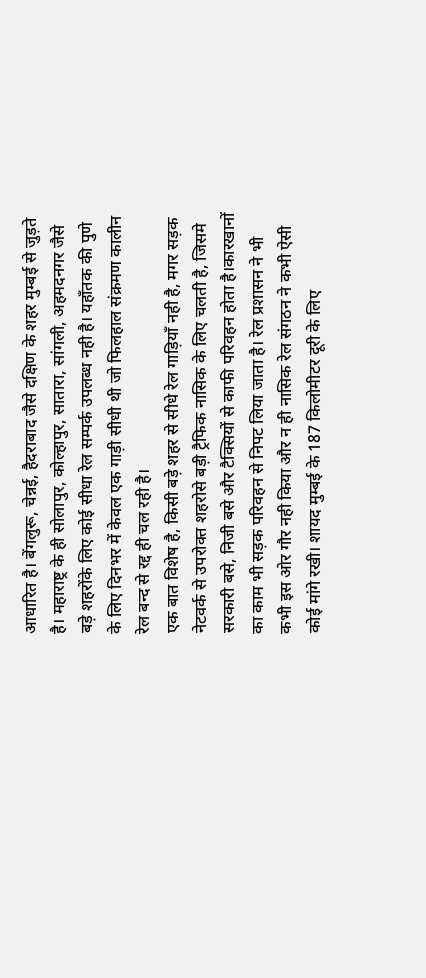आधारित है। बेंगलुरू, चेन्नई, हैदराबाद जैसे दक्षिण के शहर मुम्बई से जुड़ते है। महाराष्ट्र के ही सोलापुर, कोल्हापुर, सातारा, सांगली, अहमदनगर जैसे बड़े शहरोंके लिए कोई सीधा रेल सम्पर्क उपलब्ध नही है। यहाँतक की पुणे के लिए दिनभर में केवल एक गाड़ी सीधी थी जो फिलहाल संक्रमण कालीन रेल बन्द से रद्द ही चल रही है।
एक बात विशेष है, किसी बड़े शहर से सीधे रेल गाड़ियाँ नही है, मगर सड़क नेटवर्क से उपरोक्त शहरोसे बड़ी ट्रैफिक नासिक के लिए चलती है, जिसमे सरकारी बसे, निजी बसे और टैक्सियों से काफी परिवहन होता है।कारखानों का काम भी सड़क परिवहन से निपट लिया जाता है। रेल प्रशासन ने भी कभी इस ओर गौर नही किया और न ही नासिक रेल संगठन ने कभी ऐसी कोई मांगे रखी। शायद मुम्बई के 187 किलोमीटर दूरी के लिए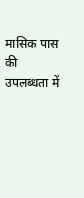मासिक पास की उपलब्धता में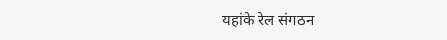यहांके रेल संगठन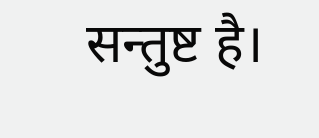सन्तुष्ट है।